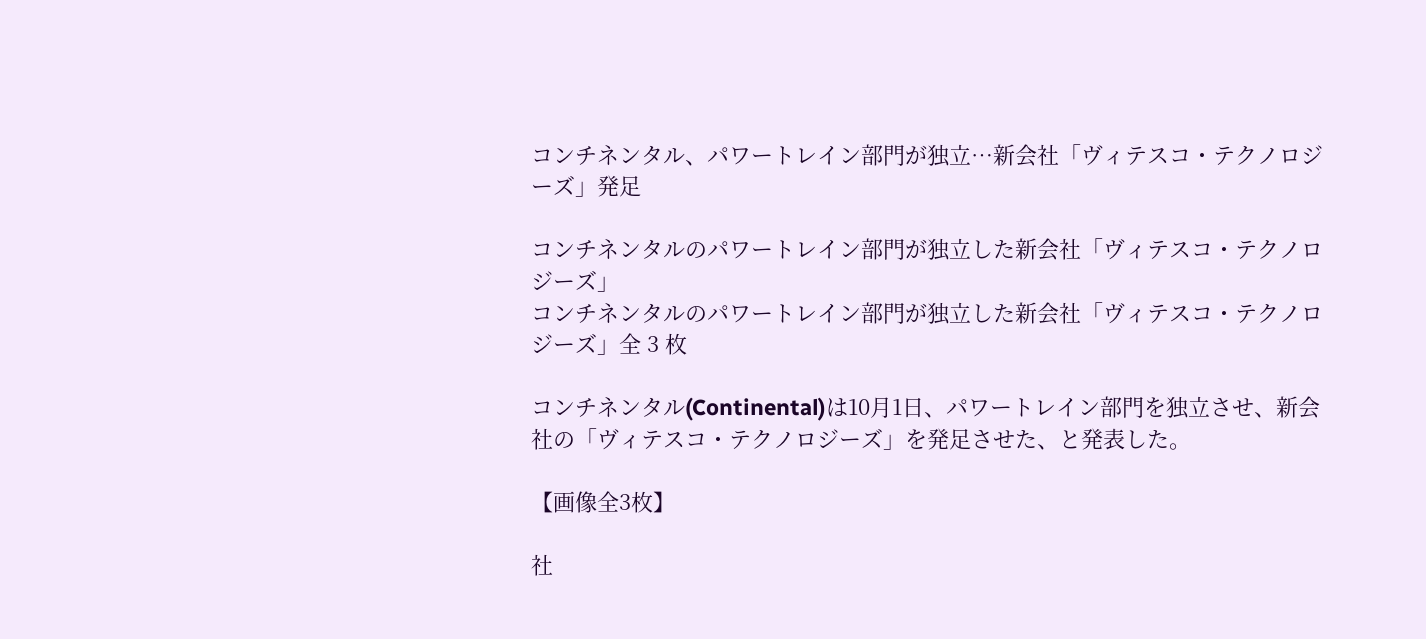コンチネンタル、パワートレイン部門が独立…新会社「ヴィテスコ・テクノロジーズ」発足

コンチネンタルのパワートレイン部門が独立した新会社「ヴィテスコ・テクノロジーズ」
コンチネンタルのパワートレイン部門が独立した新会社「ヴィテスコ・テクノロジーズ」全 3 枚

コンチネンタル(Continental)は10月1日、パワートレイン部門を独立させ、新会社の「ヴィテスコ・テクノロジーズ」を発足させた、と発表した。

【画像全3枚】

社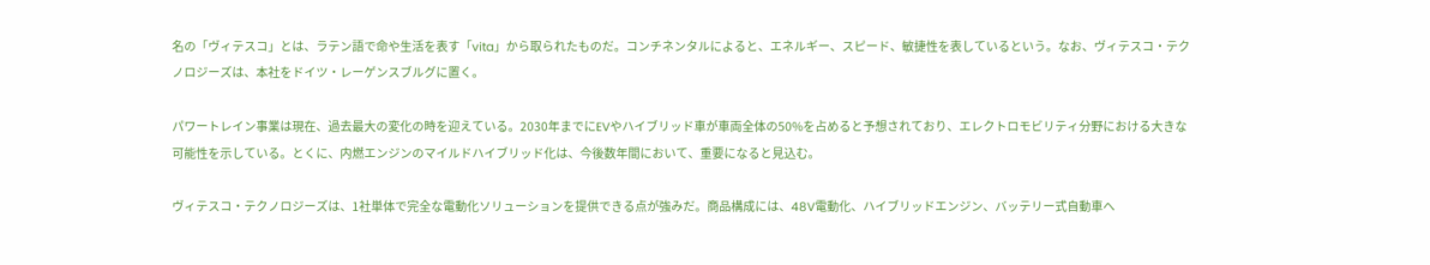名の「ヴィテスコ」とは、ラテン語で命や生活を表す「vita」から取られたものだ。コンチネンタルによると、エネルギー、スピード、敏捷性を表しているという。なお、ヴィテスコ・テクノロジーズは、本社をドイツ・レーゲンスブルグに置く。

パワートレイン事業は現在、過去最大の変化の時を迎えている。2030年までにEVやハイブリッド車が車両全体の50%を占めると予想されており、エレクトロモビリティ分野における大きな可能性を示している。とくに、内燃エンジンのマイルドハイブリッド化は、今後数年間において、重要になると見込む。

ヴィテスコ・テクノロジーズは、1社単体で完全な電動化ソリューションを提供できる点が強みだ。商品構成には、48V電動化、ハイブリッドエンジン、バッテリー式自動車へ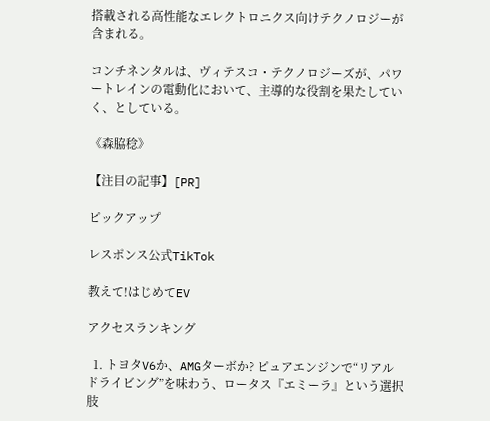搭載される高性能なエレクトロニクス向けテクノロジーが含まれる。

コンチネンタルは、ヴィテスコ・テクノロジーズが、パワートレインの電動化において、主導的な役割を果たしていく、としている。

《森脇稔》

【注目の記事】[PR]

ピックアップ

レスポンス公式TikTok

教えて!はじめてEV

アクセスランキング

  1. トヨタV6か、AMGターボか? ピュアエンジンで“リアルドライビング”を味わう、ロータス『エミーラ』という選択肢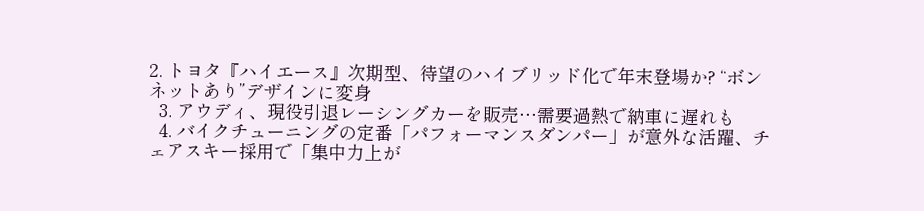2. トヨタ『ハイエース』次期型、待望のハイブリッド化で年末登場か? “ボンネットあり”デザインに変身
  3. アウディ、現役引退レーシングカーを販売…需要過熱で納車に遅れも
  4. バイクチューニングの定番「パフォーマンスダンパー」が意外な活躍、チェアスキー採用で「集中力上が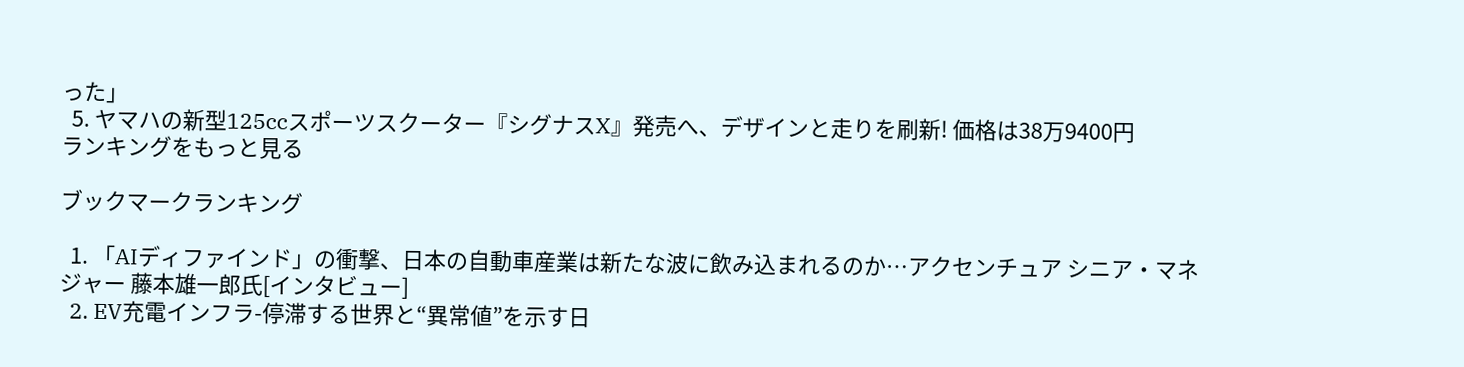った」
  5. ヤマハの新型125ccスポーツスクーター『シグナスX』発売へ、デザインと走りを刷新! 価格は38万9400円
ランキングをもっと見る

ブックマークランキング

  1. 「AIディファインド」の衝撃、日本の自動車産業は新たな波に飲み込まれるのか…アクセンチュア シニア・マネジャー 藤本雄一郎氏[インタビュー]
  2. EV充電インフラ-停滞する世界と“異常値”を示す日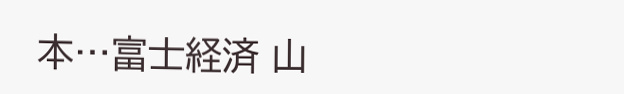本…富士経済 山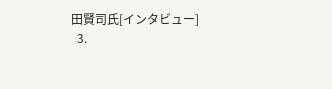田賢司氏[インタビュー]
  3.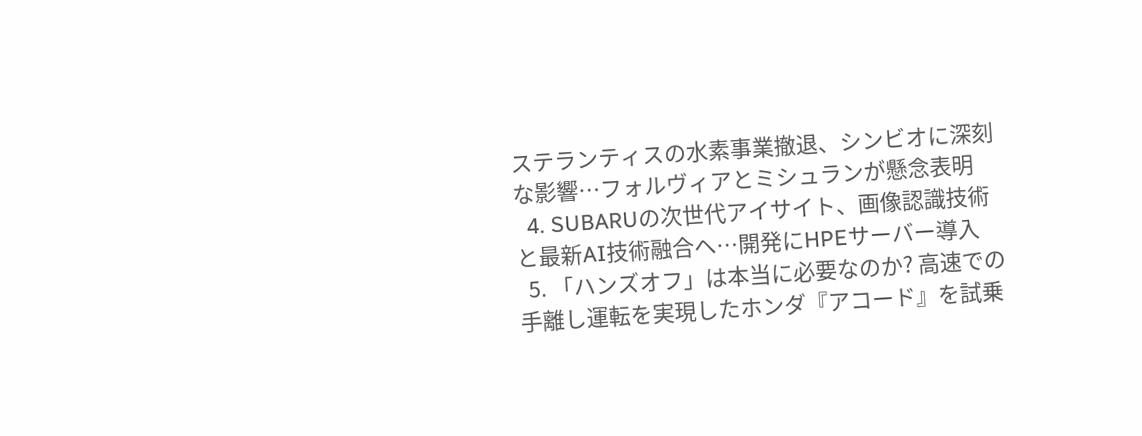ステランティスの水素事業撤退、シンビオに深刻な影響…フォルヴィアとミシュランが懸念表明
  4. SUBARUの次世代アイサイト、画像認識技術と最新AI技術融合へ…開発にHPEサーバー導入
  5. 「ハンズオフ」は本当に必要なのか? 高速での手離し運転を実現したホンダ『アコード』を試乗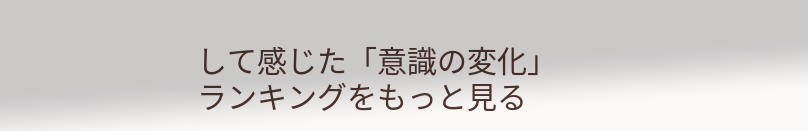して感じた「意識の変化」
ランキングをもっと見る